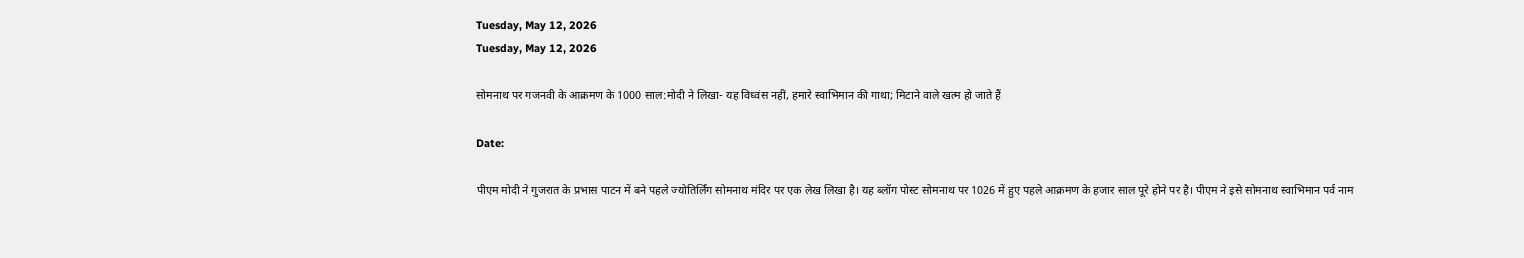Tuesday, May 12, 2026
Tuesday, May 12, 2026

सोमनाथ पर गजनवी के आक्रमण के 1000 साल:मोदी ने लिखा- यह विध्वंस नहीं, हमारे स्वाभिमान की गाथा; मिटाने वाले खत्म हो जाते हैं

Date:

पीएम मोदी ने गुजरात के प्रभास पाटन में बने पहले ज्योतिर्लिंग सोमनाथ मंदिर पर एक लेख लिखा है। यह ब्लॉग पोस्ट सोमनाथ पर 1026 में हुए पहले आक्रमण के हजार साल पूरे होने पर है। पीएम ने इसे सोमनाथ स्वाभिमान पर्व नाम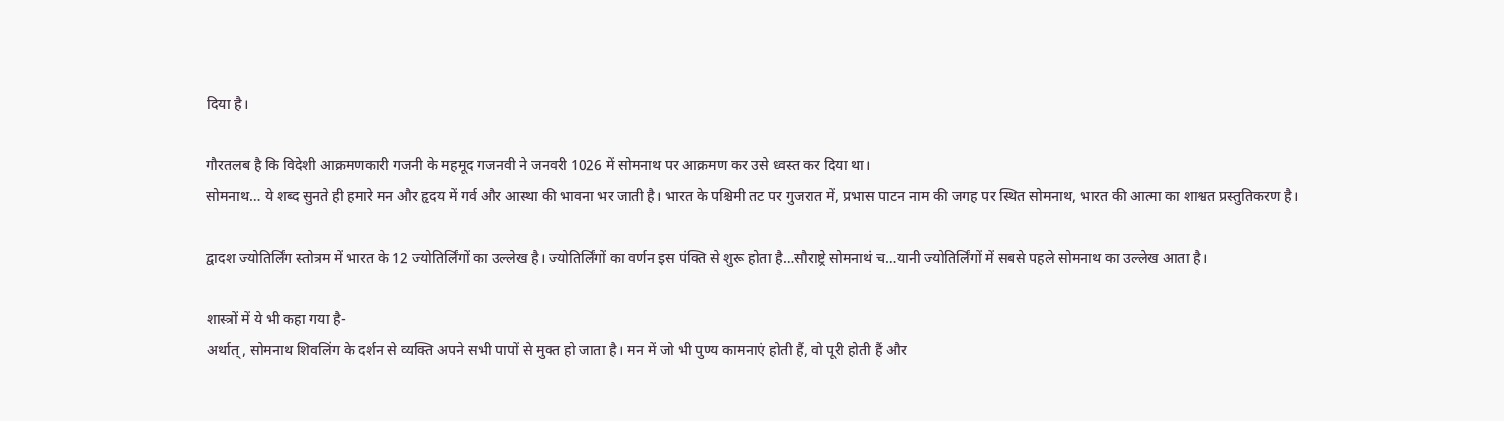दिया है।

गौरतलब है कि विदेशी आक्रमणकारी गजनी के महमूद गजनवी ने जनवरी 1026 में सोमनाथ पर आक्रमण कर उसे ध्वस्त कर दिया था।
सोमनाथ… ये शब्द सुनते ही हमारे मन और हृदय में गर्व और आस्था की भावना भर जाती है। भारत के पश्चिमी तट पर गुजरात में, प्रभास पाटन नाम की जगह पर स्थित सोमनाथ, भारत की आत्मा का शाश्वत प्रस्तुतिकरण है।

द्वादश ज्योतिर्लिंग स्तोत्रम में भारत के 12 ज्योतिर्लिंगों का उल्लेख है। ज्योतिर्लिंगों का वर्णन इस पंक्ति से शुरू होता है…सौराष्ट्रे सोमनाथं च…यानी ज्योतिर्लिंगों में सबसे पहले सोमनाथ का उल्लेख आता है।

शास्त्रों में ये भी कहा गया है-
अर्थात्, सोमनाथ शिवलिंग के दर्शन से व्यक्ति अपने सभी पापों से मुक्त हो जाता है। मन में जो भी पुण्य कामनाएं होती हैं, वो पूरी होती हैं और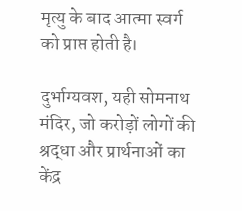मृत्यु के बाद आत्मा स्वर्ग को प्राप्त होती है।

दुर्भाग्यवश, यही सोमनाथ मंदिर, जो करोड़ों लोगों की श्रद्धा और प्रार्थनाओं का केंद्र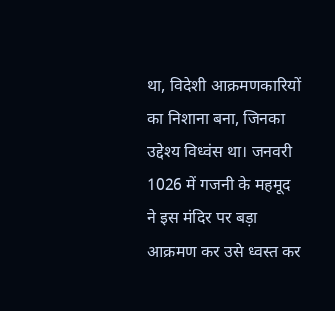था, विदेशी आक्रमणकारियों का निशाना बना, जिनका उद्देश्य विध्वंस था। जनवरी 1026 में गजनी के महमूद ने इस मंदिर पर बड़ा आक्रमण कर उसे ध्वस्त कर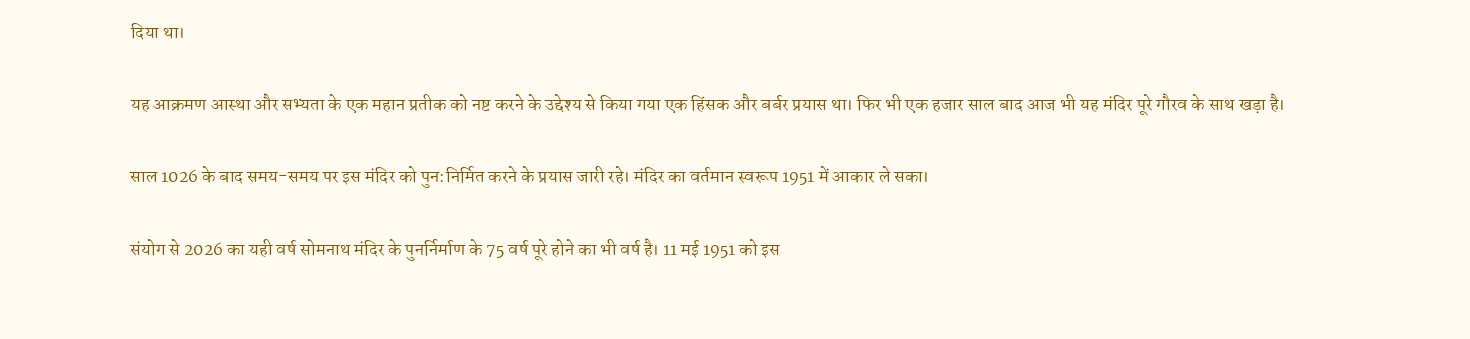दिया था।

यह आक्रमण आस्था और सभ्यता के एक महान प्रतीक को नष्ट करने के उद्देश्य से किया गया एक हिंसक और बर्बर प्रयास था। फिर भी एक हजार साल बाद आज भी यह मंदिर पूरे गौरव के साथ खड़ा है।

साल 1026 के बाद समय-समय पर इस मंदिर को पुन:निर्मित करने के प्रयास जारी रहे। मंदिर का वर्तमान स्वरूप 1951 में आकार ले सका।

संयोग से 2026 का यही वर्ष सोमनाथ मंदिर के पुनर्निर्माण के 75 वर्ष पूरे होने का भी वर्ष है। 11 मई 1951 को इस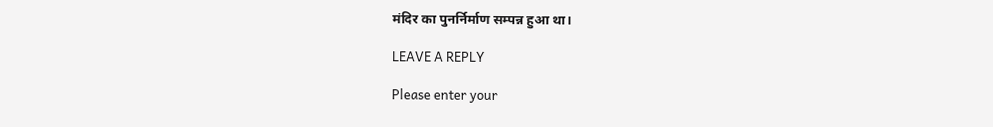मंदिर का पुनर्निर्माण सम्पन्न हुआ था।

LEAVE A REPLY

Please enter your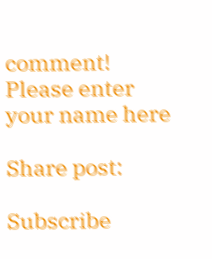comment!
Please enter your name here

Share post:

Subscribe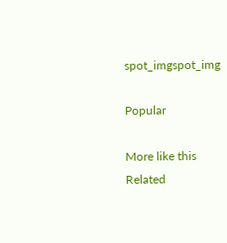spot_imgspot_img

Popular

More like this
Related